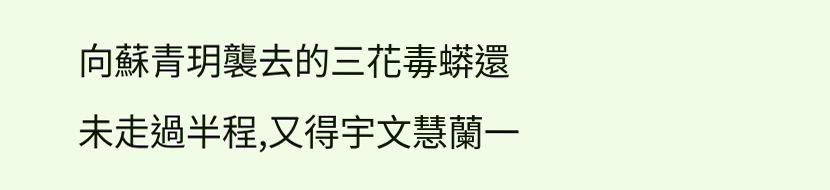向蘇青玥襲去的三花毒蟒還未走過半程,又得宇文慧蘭一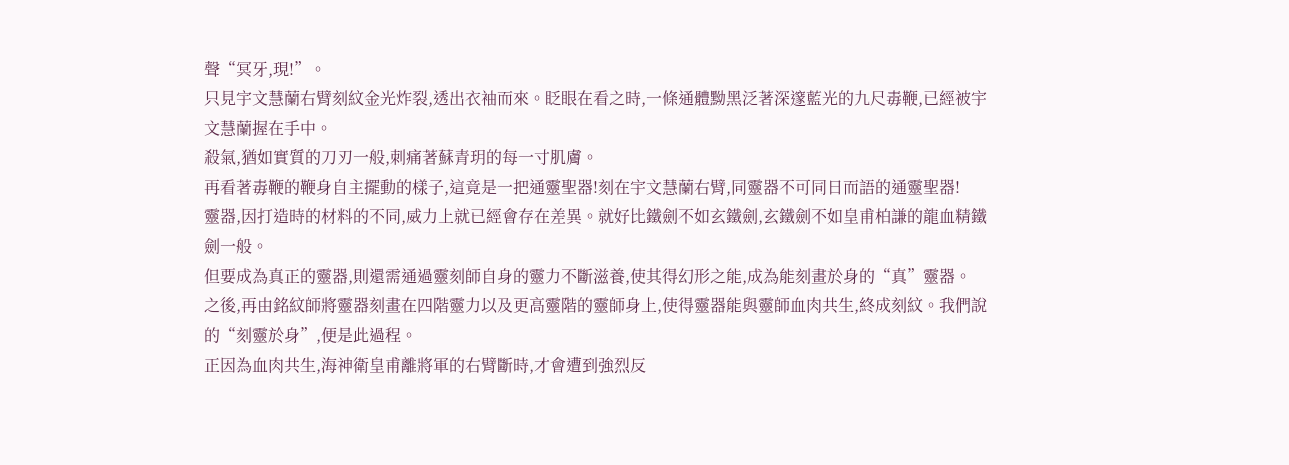聲“冥牙,現!”。
只見宇文慧蘭右臂刻紋金光炸裂,透出衣袖而來。眨眼在看之時,一條通體黝黑泛著深邃藍光的九尺毒鞭,已經被宇文慧蘭握在手中。
殺氣,猶如實質的刀刃一般,刺痛著蘇青玥的每一寸肌膚。
再看著毒鞭的鞭身自主擺動的樣子,這竟是一把通靈聖器!刻在宇文慧蘭右臂,同靈器不可同日而語的通靈聖器!
靈器,因打造時的材料的不同,威力上就已經會存在差異。就好比鐵劍不如玄鐵劍,玄鐵劍不如皇甫柏謙的龍血精鐵劍一般。
但要成為真正的靈器,則還需通過靈刻師自身的靈力不斷滋養,使其得幻形之能,成為能刻畫於身的“真”靈器。
之後,再由銘紋師將靈器刻畫在四階靈力以及更高靈階的靈師身上,使得靈器能與靈師血肉共生,終成刻紋。我們說的“刻靈於身”,便是此過程。
正因為血肉共生,海神衛皇甫離將軍的右臂斷時,才會遭到強烈反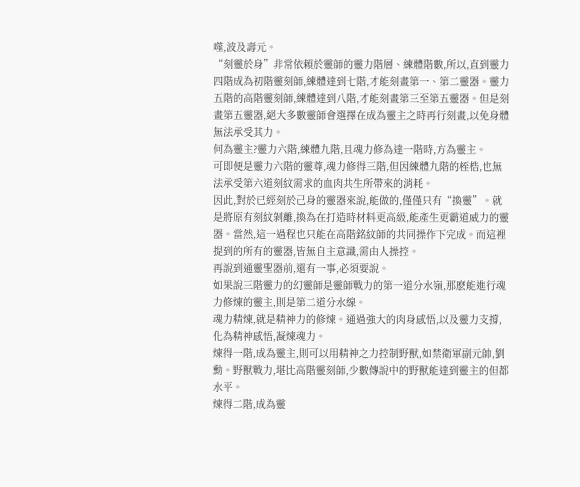噬,波及壽元。
“刻靈於身”非常依賴於靈師的靈力階層、練體階數,所以,直到靈力四階成為初階靈刻師,練體達到七階,才能刻畫第一、第二靈器。靈力五階的高階靈刻師,練體達到八階,才能刻畫第三至第五靈器。但是刻畫第五靈器,絕大多數靈師會選擇在成為靈主之時再行刻畫,以免身體無法承受其力。
何為靈主?靈力六階,練體九階,且魂力修為達一階時,方為靈主。
可即便是靈力六階的靈尊,魂力修得三階,但因練體九階的桎梏,也無法承受第六道刻紋需求的血肉共生所帶來的消耗。
因此,對於已經刻於己身的靈器來說,能做的,僅僅只有“換靈”。就是將原有刻紋剝離,換為在打造時材料更高級,能產生更霸道威力的靈器。當然,這一過程也只能在高階銘紋師的共同操作下完成。而這裡提到的所有的靈器,皆無自主意識,需由人操控。
再說到通靈聖器前,還有一事,必須要說。
如果說三階靈力的幻靈師是靈師戰力的第一道分水嶺,那麽能進行魂力修煉的靈主,則是第二道分水線。
魂力精煉,就是精神力的修煉。通過強大的肉身感悟,以及靈力支撐,化為精神感悟,凝煉魂力。
煉得一階,成為靈主,則可以用精神之力控制野獸,如禁衛軍副元帥,劉勳。野獸戰力,堪比高階靈刻師,少數傳說中的野獸能達到靈主的但都水平。
煉得二階,成為靈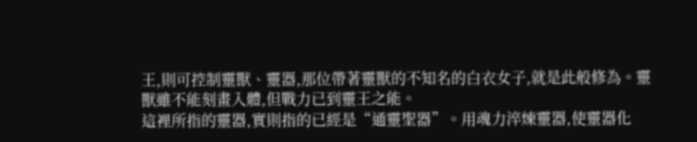王,則可控制靈獸、靈器,那位帶著靈獸的不知名的白衣女子,就是此般修為。靈獸雖不能刻畫入體,但戰力已到靈王之能。
這裡所指的靈器,實則指的已經是“通靈聖器”。用魂力淬煉靈器,使靈器化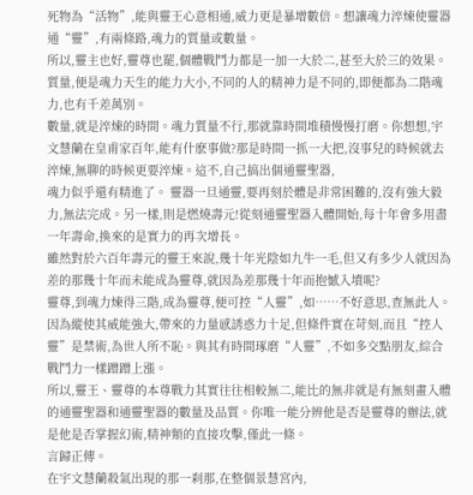死物為“活物”,能與靈王心意相通,威力更是暴增數倍。想讓魂力淬煉使靈器通“靈”,有兩條路,魂力的質量或數量。
所以,靈主也好,靈尊也罷,個體戰鬥力都是一加一大於二,甚至大於三的效果。
質量,便是魂力天生的能力大小,不同的人的精神力是不同的,即便都為二階魂力,也有千差萬別。
數量,就是淬煉的時間。魂力質量不行,那就靠時間堆積慢慢打磨。你想想,宇文慧蘭在皇甫家百年,能有什麽事做?那是時間一抓一大把,沒事兒的時候就去淬煉,無聊的時候更要淬煉。這不,自己搞出個通靈聖器,
魂力似乎還有精進了。 靈器一旦通靈,要再刻於體是非常困難的,沒有強大毅力,無法完成。另一樣,則是燃燒壽元!從刻通靈聖器入體開始,每十年會多用盡一年壽命,換來的是實力的再次增長。
雖然對於六百年壽元的靈王來說,幾十年光陰如九牛一毛,但又有多少人就因為差的那幾十年而未能成為靈尊,就因為差那幾十年而抱憾入墳呢?
靈尊,到魂力煉得三階,成為靈尊,便可控“人靈”,如……不好意思,查無此人。因為縱使其威能強大,帶來的力量感誘惑力十足,但條件實在苛刻,而且“控人靈”是禁術,為世人所不恥。與其有時間琢磨“人靈”,不如多交點朋友,綜合戰鬥力一樣蹭蹭上漲。
所以,靈王、靈尊的本尊戰力其實往往相較無二,能比的無非就是有無刻畫入體的通靈聖器和通靈聖器的數量及品質。你唯一能分辨他是否是靈尊的辦法,就是他是否掌握幻術,精神類的直接攻擊,僅此一條。
言歸正傳。
在宇文慧蘭殺氣出現的那一刹那,在整個景慧宮內,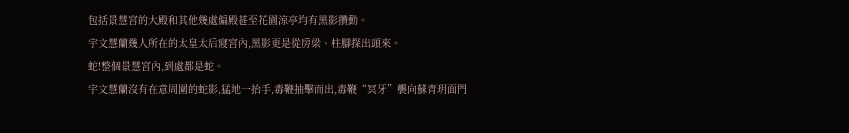包括景慧宮的大殿和其他幾處偏殿甚至花園涼亭均有黑影攢動。
宇文慧蘭幾人所在的太皇太后寢宮內,黑影更是從房梁、柱腳探出頭來。
蛇!整個景慧宮內,到處都是蛇。
宇文慧蘭沒有在意周圍的蛇影,猛地一抬手,毒鞭抽擊而出,毒鞭“冥牙”襲向蘇青玥面門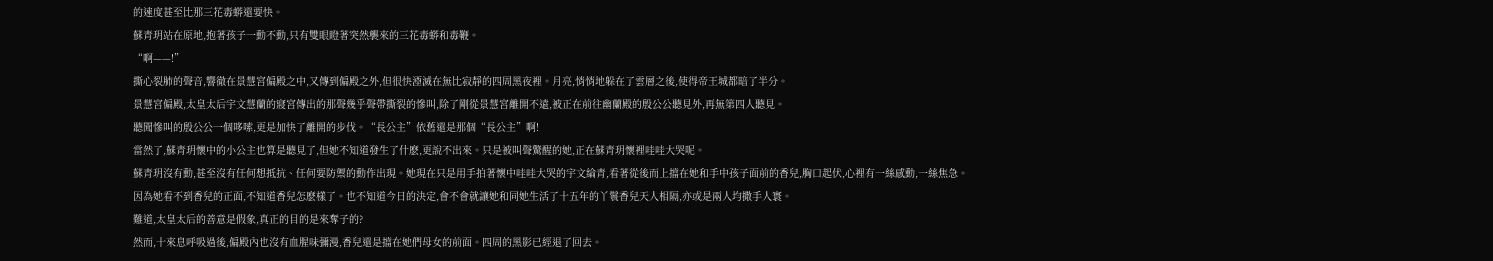的速度甚至比那三花毒蟒還要快。
蘇青玥站在原地,抱著孩子一動不動,只有雙眼瞪著突然襲來的三花毒蟒和毒鞭。
“啊——!”
撕心裂肺的聲音,響徹在景慧宮偏殿之中,又傳到偏殿之外,但很快湮滅在無比寂靜的四周黑夜裡。月亮,悄悄地躲在了雲層之後,使得帝王城都暗了半分。
景慧宮偏殿,太皇太后宇文慧蘭的寢宮傳出的那聲幾乎聲帶撕裂的慘叫,除了剛從景慧宮離開不遠,被正在前往幽蘭殿的殷公公聽見外,再無第四人聽見。
聽聞慘叫的殷公公一個哆嗦,更是加快了離開的步伐。“長公主”依舊還是那個“長公主”啊!
當然了,蘇青玥懷中的小公主也算是聽見了,但她不知道發生了什麽,更說不出來。只是被叫聲驚醒的她,正在蘇青玥懷裡哇哇大哭呢。
蘇青玥沒有動,甚至沒有任何想抵抗、任何要防禦的動作出現。她現在只是用手拍著懷中哇哇大哭的宇文綸青,看著從後而上擋在她和手中孩子面前的香兒,胸口起伏,心裡有一絲感動,一絲焦急。
因為她看不到香兒的正面,不知道香兒怎麽樣了。也不知道今日的決定,會不會就讓她和同她生活了十五年的丫鬟香兒天人相隔,亦或是兩人均撒手人寰。
難道,太皇太后的善意是假象,真正的目的是來奪子的?
然而,十來息呼吸過後,偏殿內也沒有血腥味彌漫,香兒還是擋在她們母女的前面。四周的黑影已經退了回去。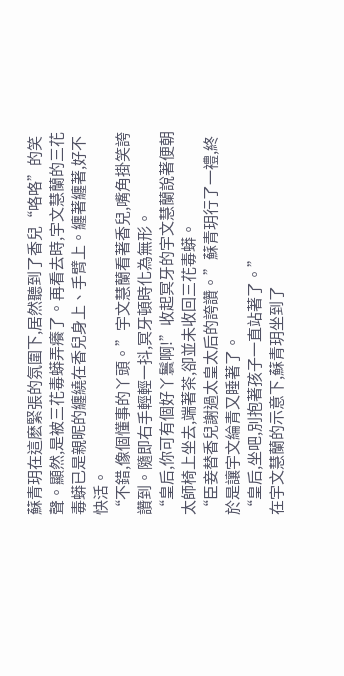蘇青玥在這麽緊張的氛圍下,居然聽到了香兒“咯咯”的笑聲。顯然,是被三花毒蟒弄癢了。再看去時,宇文慧蘭的三花毒蟒已是親昵的纏繞在香兒身上、手臂上。纏著纏著,好不快活。
“不錯,像個懂事的丫頭。”宇文慧蘭看著香兒,嘴角掛笑誇讚到。隨即右手輕輕一抖,冥牙頓時化為無形。
“皇后,你可有個好丫鬟啊!”收起冥牙的宇文慧蘭說著便朝太師椅上坐去,端著茶,卻並未收回三花毒蟒。
“臣妾替香兒謝過太皇太后的誇讚。”蘇青玥行了一禮,終於是讓宇文綸青又睡著了。
“皇后,坐吧,別抱著孩子一直站著了。”
在宇文慧蘭的示意下,蘇青玥坐到了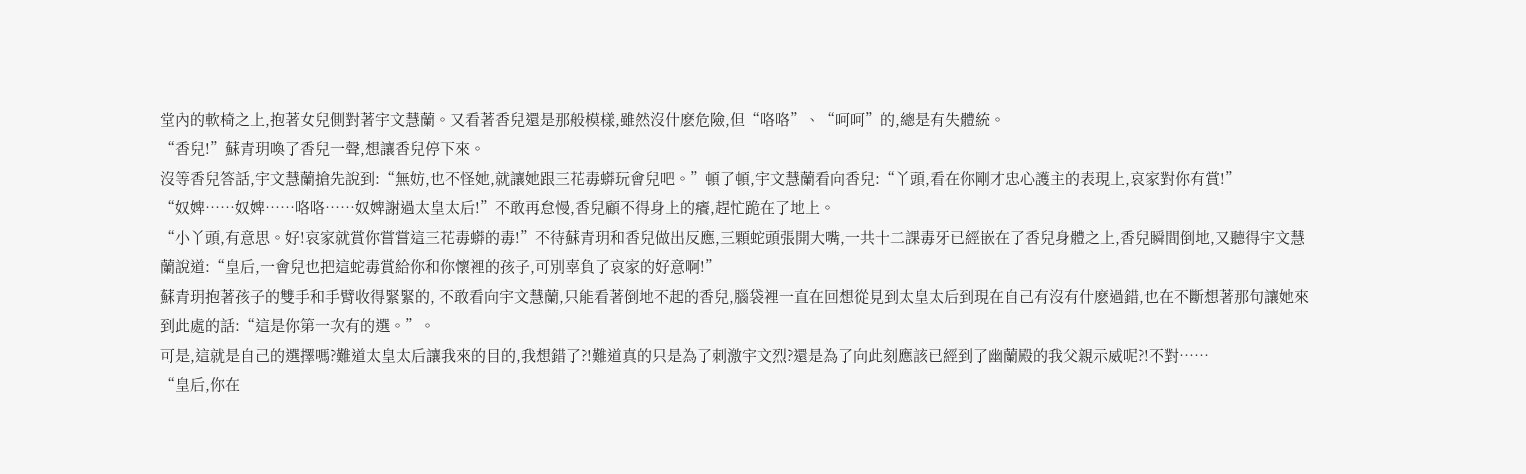堂內的軟椅之上,抱著女兒側對著宇文慧蘭。又看著香兒還是那般模樣,雖然沒什麽危險,但“咯咯”、“呵呵”的,總是有失體統。
“香兒!”蘇青玥喚了香兒一聲,想讓香兒停下來。
沒等香兒答話,宇文慧蘭搶先說到:“無妨,也不怪她,就讓她跟三花毒蟒玩會兒吧。”頓了頓,宇文慧蘭看向香兒:“丫頭,看在你剛才忠心護主的表現上,哀家對你有賞!”
“奴婢……奴婢……咯咯……奴婢謝過太皇太后!”不敢再怠慢,香兒顧不得身上的癢,趕忙跪在了地上。
“小丫頭,有意思。好!哀家就賞你嘗嘗這三花毒蟒的毒!”不待蘇青玥和香兒做出反應,三顆蛇頭張開大嘴,一共十二課毒牙已經嵌在了香兒身體之上,香兒瞬間倒地,又聽得宇文慧蘭說道:“皇后,一會兒也把這蛇毒賞給你和你懷裡的孩子,可別辜負了哀家的好意啊!”
蘇青玥抱著孩子的雙手和手臂收得緊緊的, 不敢看向宇文慧蘭,只能看著倒地不起的香兒,腦袋裡一直在回想從見到太皇太后到現在自己有沒有什麽過錯,也在不斷想著那句讓她來到此處的話:“這是你第一次有的選。”。
可是,這就是自己的選擇嗎?難道太皇太后讓我來的目的,我想錯了?!難道真的只是為了刺激宇文烈?還是為了向此刻應該已經到了幽蘭殿的我父親示威呢?!不對……
“皇后,你在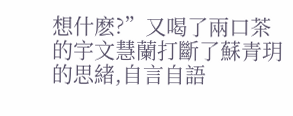想什麽?”又喝了兩口茶的宇文慧蘭打斷了蘇青玥的思緒,自言自語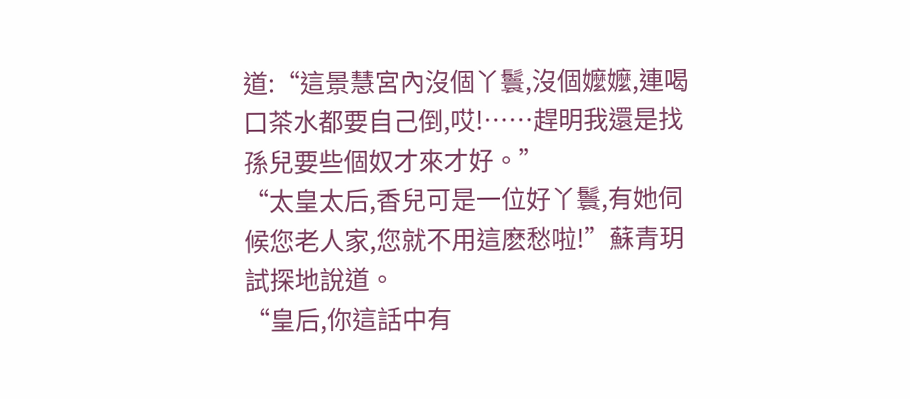道:“這景慧宮內沒個丫鬟,沒個嬤嬤,連喝口茶水都要自己倒,哎!……趕明我還是找孫兒要些個奴才來才好。”
“太皇太后,香兒可是一位好丫鬟,有她伺候您老人家,您就不用這麽愁啦!”蘇青玥試探地說道。
“皇后,你這話中有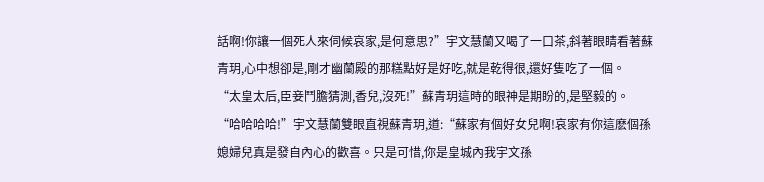話啊!你讓一個死人來伺候哀家,是何意思?”宇文慧蘭又喝了一口茶,斜著眼睛看著蘇青玥,心中想卻是,剛才幽蘭殿的那糕點好是好吃,就是乾得很,還好隻吃了一個。
“太皇太后,臣妾鬥膽猜測,香兒,沒死!”蘇青玥這時的眼神是期盼的,是堅毅的。
“哈哈哈哈!”宇文慧蘭雙眼直視蘇青玥,道:“蘇家有個好女兒啊!哀家有你這麽個孫媳婦兒真是發自內心的歡喜。只是可惜,你是皇城內我宇文孫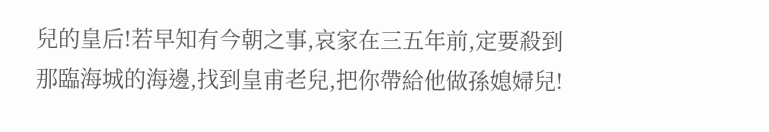兒的皇后!若早知有今朝之事,哀家在三五年前,定要殺到那臨海城的海邊,找到皇甫老兒,把你帶給他做孫媳婦兒!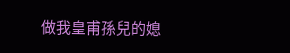做我皇甫孫兒的媳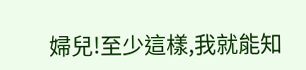婦兒!至少這樣,我就能知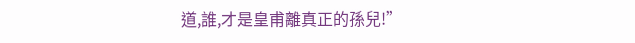道,誰,才是皇甫離真正的孫兒!”